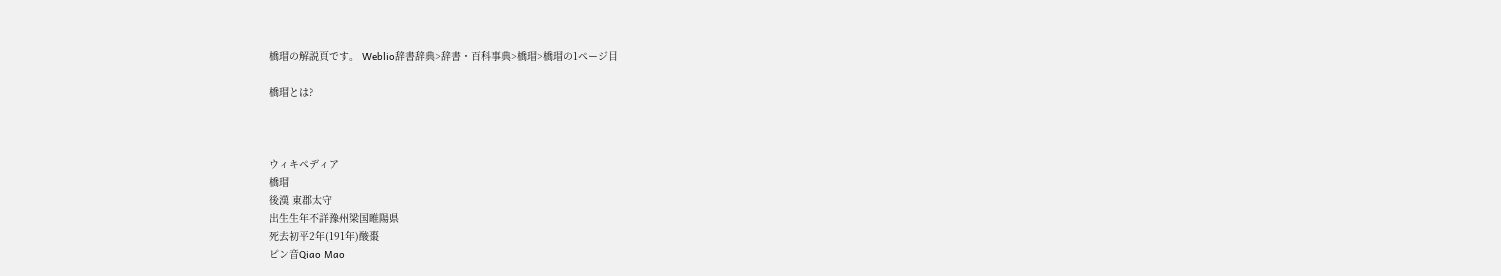橋瑁の解説頁です。 Weblio辞書辞典>辞書・百科事典>橋瑁>橋瑁の1ページ目

橋瑁とは?



ウィキペディア
橋瑁
後漢 東郡太守
出生生年不詳豫州梁国睢陽県
死去初平2年(191年)酸棗
ピン音Qiao Mao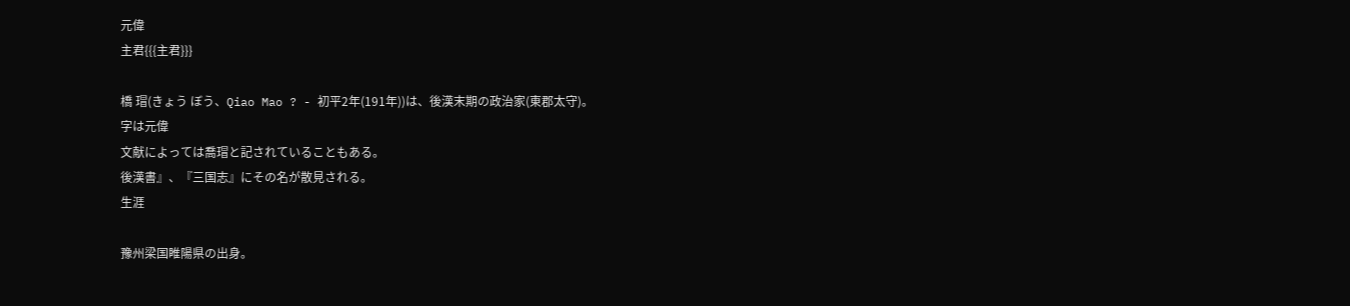元偉
主君{{{主君}}}

橋 瑁(きょう ぼう、Qiao Mao ? - 初平2年(191年))は、後漢末期の政治家(東郡太守)。
字は元偉
文献によっては喬瑁と記されていることもある。
後漢書』、『三国志』にその名が散見される。
生涯

豫州梁国睢陽県の出身。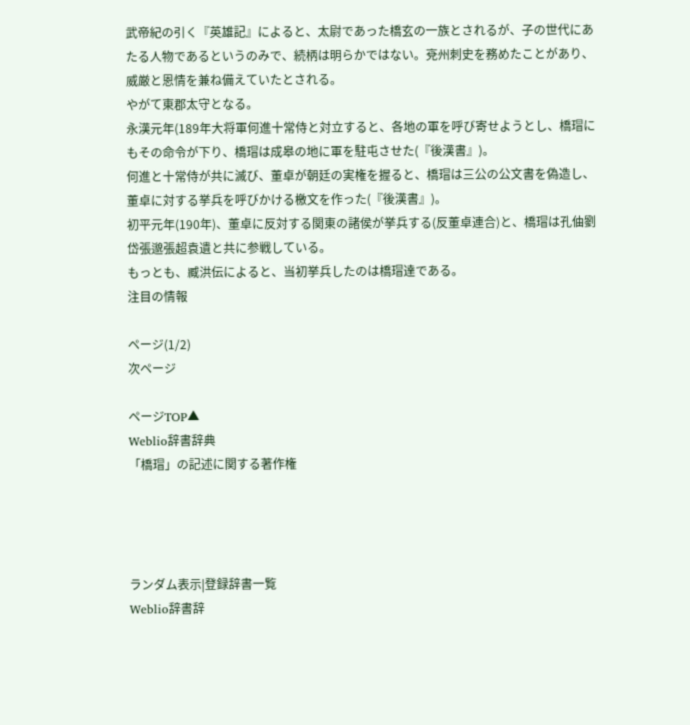武帝紀の引く『英雄記』によると、太尉であった橋玄の一族とされるが、子の世代にあたる人物であるというのみで、続柄は明らかではない。兗州刺史を務めたことがあり、威厳と恩情を兼ね備えていたとされる。
やがて東郡太守となる。
永漢元年(189年大将軍何進十常侍と対立すると、各地の軍を呼び寄せようとし、橋瑁にもその命令が下り、橋瑁は成皋の地に軍を駐屯させた(『後漢書』)。
何進と十常侍が共に滅び、董卓が朝廷の実権を握ると、橋瑁は三公の公文書を偽造し、董卓に対する挙兵を呼びかける檄文を作った(『後漢書』)。
初平元年(190年)、董卓に反対する関東の諸侯が挙兵する(反董卓連合)と、橋瑁は孔伷劉岱張邈張超袁遺と共に参戦している。
もっとも、臧洪伝によると、当初挙兵したのは橋瑁達である。
注目の情報

ページ(1/2)
次ページ

ページTOP▲
Weblio辞書辞典
「橋瑁」の記述に関する著作権




ランダム表示|登録辞書一覧
Weblio辞書辞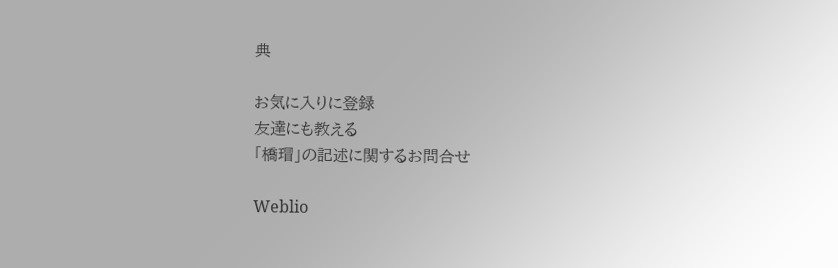典

お気に入りに登録
友達にも教える
「橋瑁」の記述に関するお問合せ

Weblio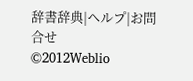辞書辞典|ヘルプ|お問合せ
©2012Weblio